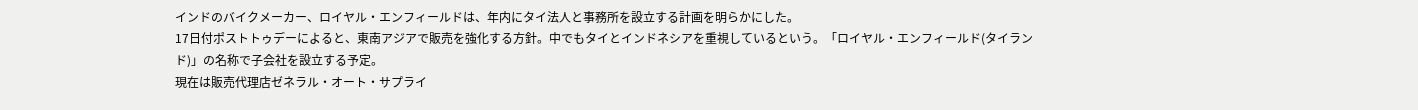インドのバイクメーカー、ロイヤル・エンフィールドは、年内にタイ法人と事務所を設立する計画を明らかにした。
17日付ポストトゥデーによると、東南アジアで販売を強化する方針。中でもタイとインドネシアを重視しているという。「ロイヤル・エンフィールド(タイランド)」の名称で子会社を設立する予定。
現在は販売代理店ゼネラル・オート・サプライ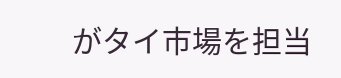がタイ市場を担当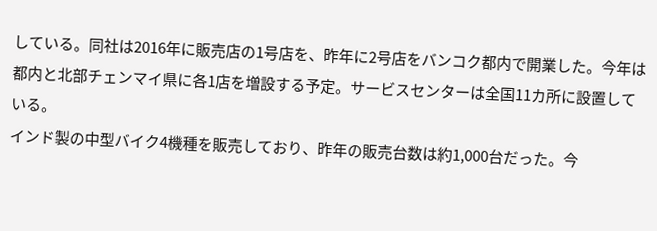している。同社は2016年に販売店の1号店を、昨年に2号店をバンコク都内で開業した。今年は都内と北部チェンマイ県に各1店を増設する予定。サービスセンターは全国11カ所に設置している。
インド製の中型バイク4機種を販売しており、昨年の販売台数は約1,000台だった。今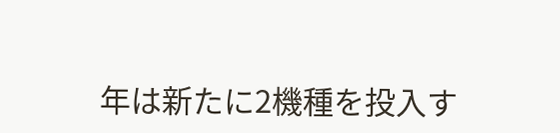年は新たに2機種を投入す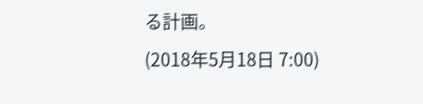る計画。
(2018年5月18日 7:00)